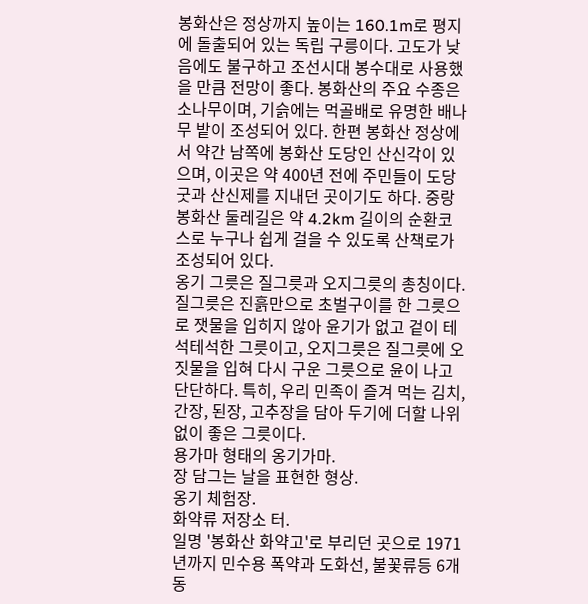봉화산은 정상까지 높이는 160.1m로 평지에 돌출되어 있는 독립 구릉이다. 고도가 낮음에도 불구하고 조선시대 봉수대로 사용했을 만큼 전망이 좋다. 봉화산의 주요 수종은 소나무이며, 기슭에는 먹골배로 유명한 배나무 밭이 조성되어 있다. 한편 봉화산 정상에서 약간 남쪽에 봉화산 도당인 산신각이 있으며, 이곳은 약 400년 전에 주민들이 도당굿과 산신제를 지내던 곳이기도 하다. 중랑 봉화산 둘레길은 약 4.2km 길이의 순환코스로 누구나 쉽게 걸을 수 있도록 산책로가 조성되어 있다.
옹기 그릇은 질그릇과 오지그릇의 총칭이다. 질그릇은 진흙만으로 초벌구이를 한 그릇으로 잿물을 입히지 않아 윤기가 없고 겉이 테석테석한 그릇이고, 오지그릇은 질그릇에 오짓물을 입혀 다시 구운 그릇으로 윤이 나고 단단하다. 특히, 우리 민족이 즐겨 먹는 김치, 간장, 된장, 고추장을 담아 두기에 더할 나위 없이 좋은 그릇이다.
용가마 형태의 옹기가마.
장 담그는 날을 표현한 형상.
옹기 체험장.
화약류 저장소 터.
일명 '봉화산 화약고'로 부리던 곳으로 1971년까지 민수용 폭약과 도화선, 불꽃류등 6개 동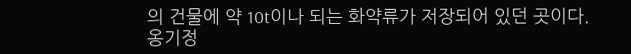의 건물에 약 10t이나 되는 화약류가 저장되어 있던 곳이다.
옹기정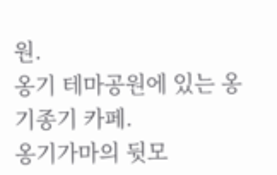원.
옹기 테마공원에 있는 옹기종기 카페.
옹기가마의 뒷모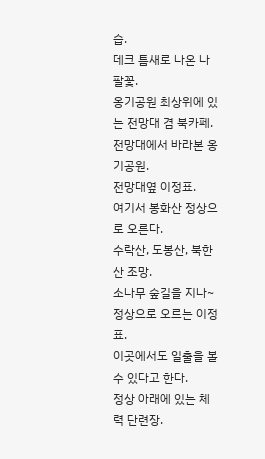습.
데크 틈새로 나온 나팔꽃.
옹기공원 최상위에 있는 전망대 겸 북카페.
전망대에서 바라본 옹기공원.
전망대옆 이정표.
여기서 봉화산 정상으로 오른다.
수락산, 도봉산, 북한산 조망.
소나무 숲길을 지나~
정상으로 오르는 이정표.
이곳에서도 일출을 볼 수 있다고 한다.
정상 아래에 있는 체력 단련장.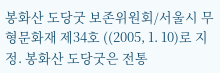봉화산 도당굿 보존위원회/서울시 무형문화재 제34호 ((2005, 1. 10)로 지정. 봉화산 도당굿은 전통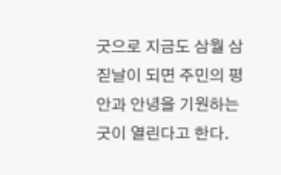굿으로 지금도 삼월 삼짇날이 되면 주민의 평안과 안녕을 기원하는 굿이 열린다고 한다.